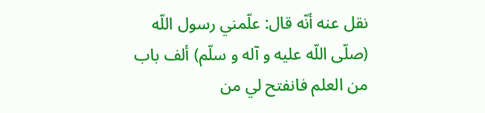نقل عنه أنّه قال: علّمني رسول اللّه (صلّى اللّه عليه و آله و سلّم) ألف باب من العلم فانفتح لي من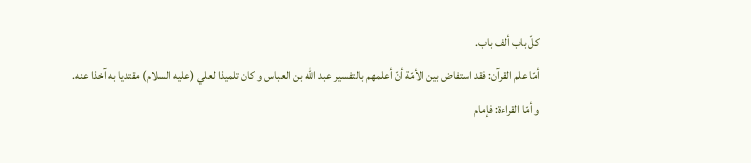كلّ باب ألف باب.
أمّا علم القرآن: فقد استفاض بين الأمّة أنّ أعلمهم بالتفسير عبد اللّه بن العباس و كان تلميذا لعلي (عليه السلام) مقتديا به آخذا عنه.
و أمّا القراءة: فإمام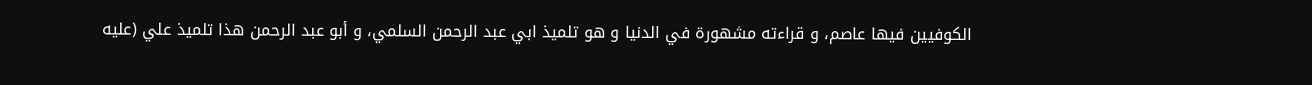الكوفيين فيها عاصم، و قراءته مشهورة في الدنيا و هو تلميذ ابي عبد الرحمن السلمي، و أبو عبد الرحمن هذا تلميذ علي (عليه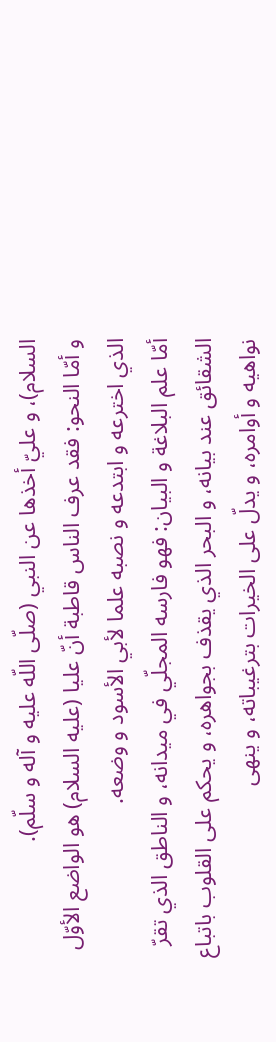السلام)، و عليّ أخذها عن النبي (صلّى اللّه عليه و آله و سلّم).
و أمّا النحو: فقد عرف الناس قاطبة أنّ عليا (عليه السلام) هو الواضع الأوّل الذي اخترعه و ابتدعه و نصبه علما لأبي الأسود و وضعه.
أمّا علم البلاغة و البيان: فهو فارسه المجلّي في ميدانه، و الناطق الذي تقرّ الشقائق عند بيانه، و البحر الذي يقذف بجواهره، و يحكم على القلوب باتباع نواهيه و أوامره، و يدلّ على الخيرات بترغيباته، و ينهى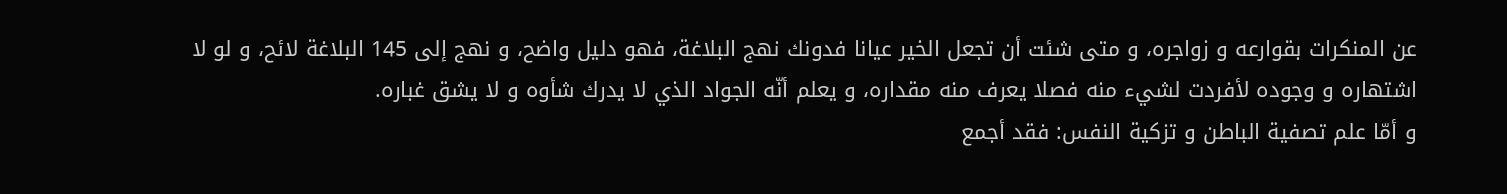عن المنكرات بقوارعه و زواجره، و متى شئت أن تجعل الخير عيانا فدونك نهج البلاغة، فهو دليل واضح، و نهج إلى 145 البلاغة لائح، و لو لا اشتهاره و وجوده لأفردت لشيء منه فصلا يعرف منه مقداره، و يعلم أنّه الجواد الذي لا يدرك شأوه و لا يشق غباره.
و أمّا علم تصفية الباطن و تزكية النفس: فقد أجمع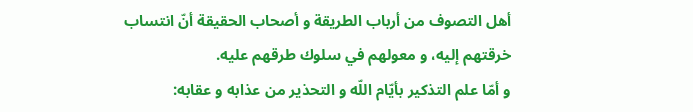أهل التصوف من أرباب الطريقة و أصحاب الحقيقة أنّ انتساب خرقتهم إليه، و معولهم في سلوك طرقهم عليه.
و أمّا علم التذكير بأيّام اللّه و التحذير من عذابه و عقابه: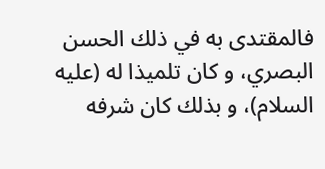فالمقتدى به في ذلك الحسن البصري، و كان تلميذا له (عليه السلام)، و بذلك كان شرفه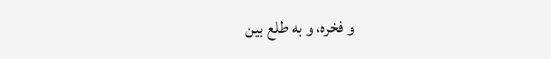و فخره، و به طلع بين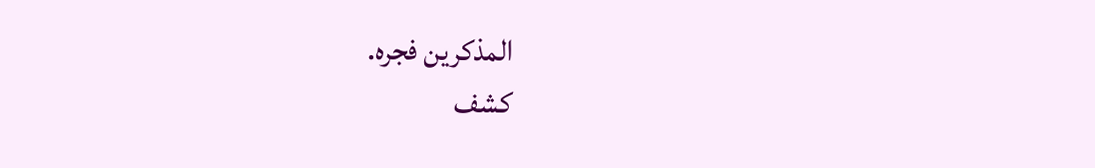المذكرين فجره.
كشف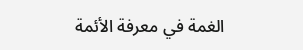الغمة في معرفة الأئمة